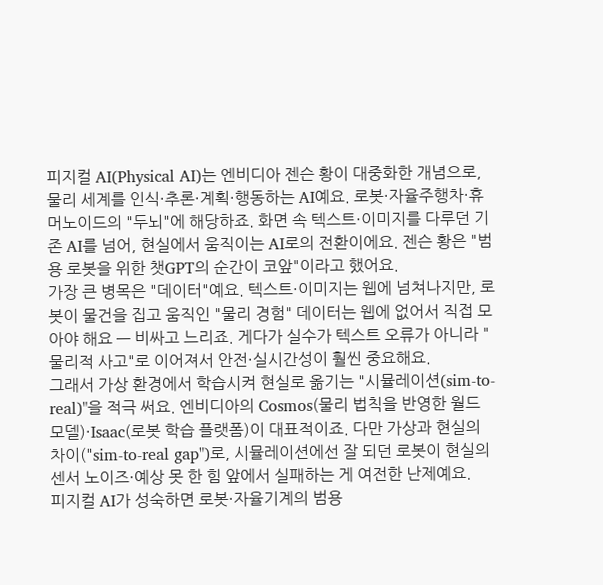피지컬 AI(Physical AI)는 엔비디아 젠슨 황이 대중화한 개념으로, 물리 세계를 인식·추론·계획·행동하는 AI예요. 로봇·자율주행차·휴머노이드의 "두뇌"에 해당하죠. 화면 속 텍스트·이미지를 다루던 기존 AI를 넘어, 현실에서 움직이는 AI로의 전환이에요. 젠슨 황은 "범용 로봇을 위한 챗GPT의 순간이 코앞"이라고 했어요.
가장 큰 병목은 "데이터"예요. 텍스트·이미지는 웹에 넘쳐나지만, 로봇이 물건을 집고 움직인 "물리 경험" 데이터는 웹에 없어서 직접 모아야 해요 — 비싸고 느리죠. 게다가 실수가 텍스트 오류가 아니라 "물리적 사고"로 이어져서 안전·실시간성이 훨씬 중요해요.
그래서 가상 환경에서 학습시켜 현실로 옮기는 "시뮬레이션(sim-to-real)"을 적극 써요. 엔비디아의 Cosmos(물리 법칙을 반영한 월드 모델)·Isaac(로봇 학습 플랫폼)이 대표적이죠. 다만 가상과 현실의 차이("sim-to-real gap")로, 시뮬레이션에선 잘 되던 로봇이 현실의 센서 노이즈·예상 못 한 힘 앞에서 실패하는 게 여전한 난제예요.
피지컬 AI가 성숙하면 로봇·자율기계의 범용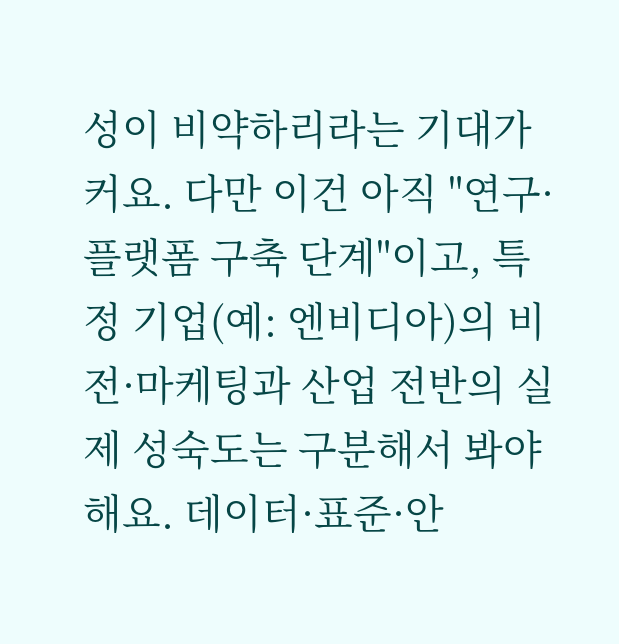성이 비약하리라는 기대가 커요. 다만 이건 아직 "연구·플랫폼 구축 단계"이고, 특정 기업(예: 엔비디아)의 비전·마케팅과 산업 전반의 실제 성숙도는 구분해서 봐야 해요. 데이터·표준·안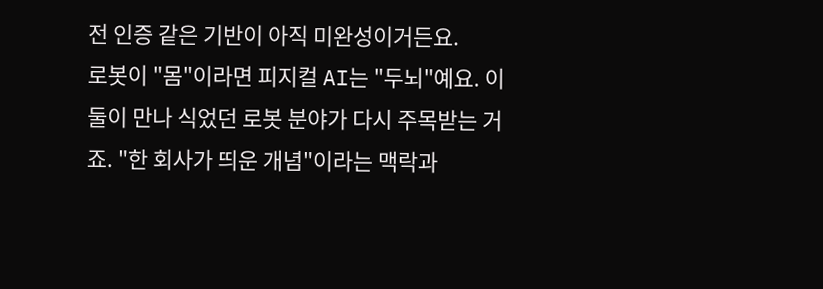전 인증 같은 기반이 아직 미완성이거든요.
로봇이 "몸"이라면 피지컬 AI는 "두뇌"예요. 이 둘이 만나 식었던 로봇 분야가 다시 주목받는 거죠. "한 회사가 띄운 개념"이라는 맥락과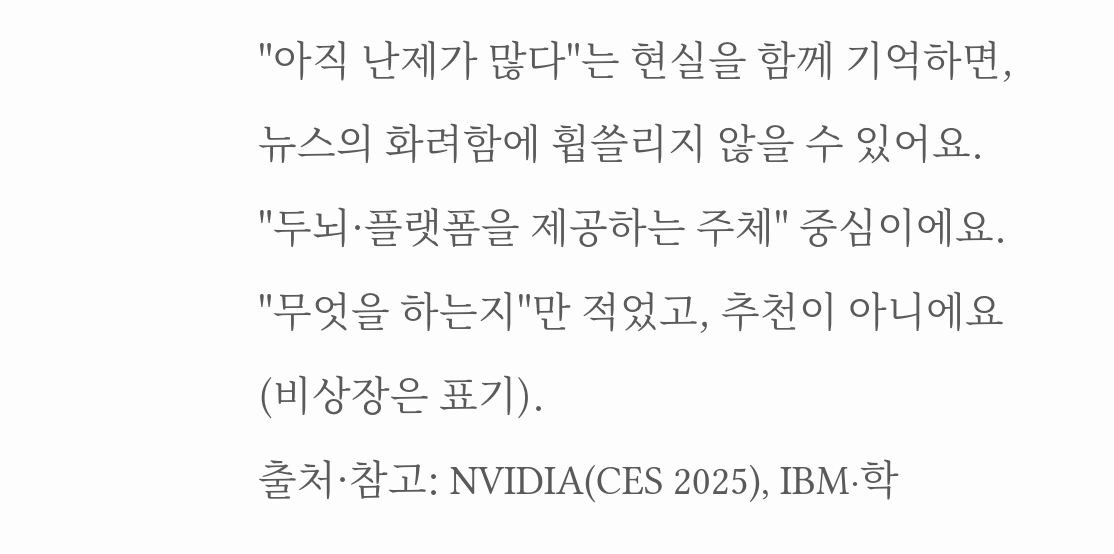"아직 난제가 많다"는 현실을 함께 기억하면, 뉴스의 화려함에 휩쓸리지 않을 수 있어요.
"두뇌·플랫폼을 제공하는 주체" 중심이에요. "무엇을 하는지"만 적었고, 추천이 아니에요(비상장은 표기).
출처·참고: NVIDIA(CES 2025), IBM·학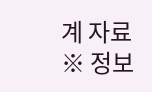계 자료
※ 정보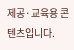제공·교육용 콘텐츠입니다.